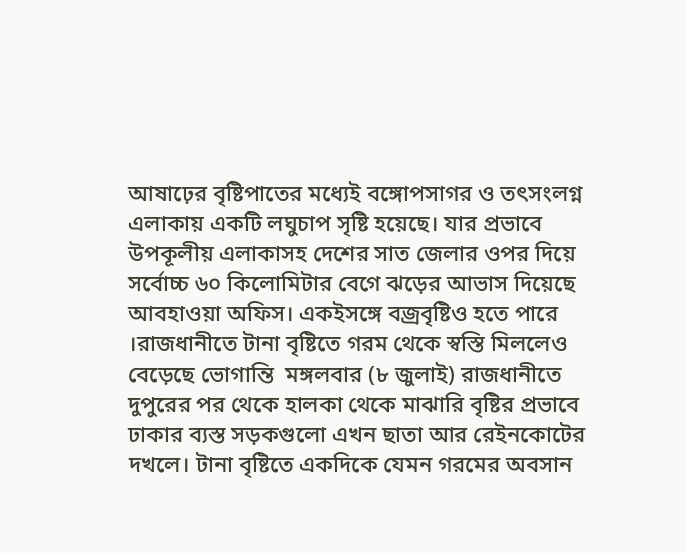আষাঢ়ের বৃষ্টিপাতের মধ্যেই বঙ্গোপসাগর ও তৎসংলগ্ন এলাকায় একটি লঘুচাপ সৃষ্টি হয়েছে। যার প্রভাবে উপকূলীয় এলাকাসহ দেশের সাত জেলার ওপর দিয়ে সর্বোচ্চ ৬০ কিলোমিটার বেগে ঝড়ের আভাস দিয়েছে আবহাওয়া অফিস। একইসঙ্গে বজ্রবৃষ্টিও হতে পারে ।রাজধানীতে টানা বৃষ্টিতে গরম থেকে স্বস্তি মিললেও বেড়েছে ভোগান্তি  মঙ্গলবার (৮ জুলাই) রাজধানীতে দুপুরের পর থেকে হালকা থেকে মাঝারি বৃষ্টির প্রভাবে ঢাকার ব্যস্ত সড়কগুলো এখন ছাতা আর রেইনকোটের দখলে। টানা বৃষ্টিতে একদিকে যেমন গরমের অবসান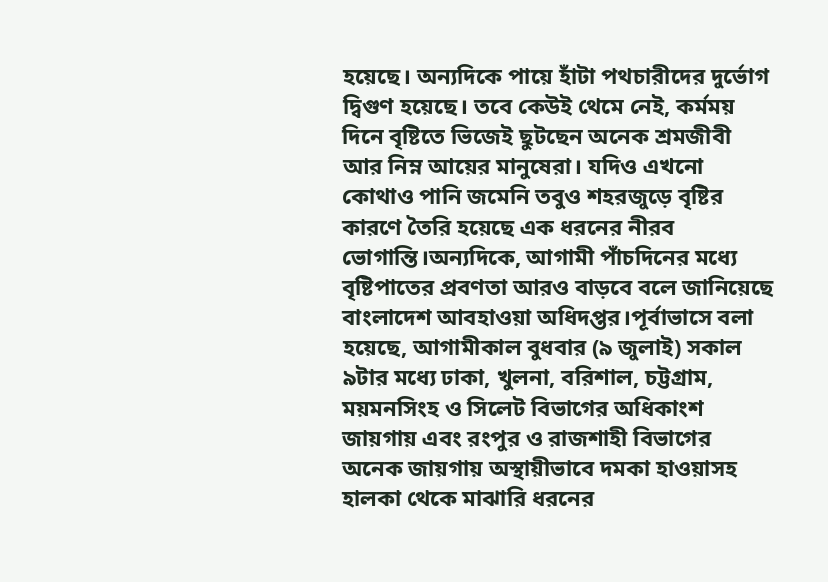হয়েছে। অন্যদিকে পায়ে হাঁটা পথচারীদের দুর্ভোগ দ্বিগুণ হয়েছে। তবে কেউই থেমে নেই, কর্মময় দিনে বৃষ্টিতে ভিজেই ছুটছেন অনেক শ্রমজীবী আর নিম্ন আয়ের মানুষেরা। যদিও এখনো কোথাও পানি জমেনি তবুও শহরজুড়ে বৃষ্টির কারণে তৈরি হয়েছে এক ধরনের নীরব ভোগান্তি।অন্যদিকে, আগামী পাঁচদিনের মধ্যে বৃষ্টিপাতের প্রবণতা আরও বাড়বে বলে জানিয়েছে বাংলাদেশ আবহাওয়া অধিদপ্তর।পূর্বাভাসে বলা হয়েছে, আগামীকাল বুধবার (৯ জুলাই) সকাল ৯টার মধ্যে ঢাকা, খুলনা, বরিশাল, চট্টগ্রাম, ময়মনসিংহ ও সিলেট বিভাগের অধিকাংশ জায়গায় এবং রংপুর ও রাজশাহী বিভাগের অনেক জায়গায় অস্থায়ীভাবে দমকা হাওয়াসহ হালকা থেকে মাঝারি ধরনের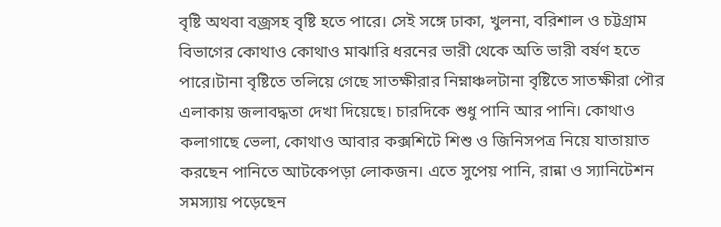বৃষ্টি অথবা বজ্রসহ বৃষ্টি হতে পারে। সেই সঙ্গে ঢাকা, খুলনা, বরিশাল ও চট্টগ্রাম বিভাগের কোথাও কোথাও মাঝারি ধরনের ভারী থেকে অতি ভারী বর্ষণ হতে পারে।টানা বৃষ্টিতে তলিয়ে গেছে সাতক্ষীরার নিম্নাঞ্চলটানা বৃষ্টিতে সাতক্ষীরা পৌর এলাকায় জলাবদ্ধতা দেখা দিয়েছে। চারদিকে শুধু পানি আর পানি। কোথাও কলাগাছে ভেলা, কোথাও আবার কক্সশিটে শিশু ও জিনিসপত্র নিয়ে যাতায়াত করছেন পানিতে আটকেপড়া লোকজন। এতে সুপেয় পানি, রান্না ও স্যানিটেশন সমস্যায় পড়েছেন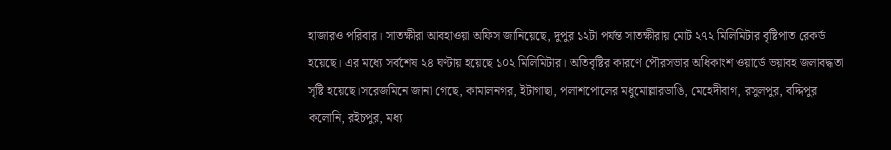হাজারও পরিবার। সাতক্ষীরা আবহাওয়া অফিস জানিয়েছে, দুপুর ১২টা পর্যন্ত সাতক্ষীরায় মোট ২৭২ মিলিমিটার বৃষ্টিপাত রেকর্ড হয়েছে। এর মধ্যে সর্বশেষ ২৪ ঘণ্টায় হয়েছে ১০২ মিলিমিটার। অতিবৃষ্টির কারণে পৌরসভার অধিকাংশ ওয়ার্ডে ভয়াবহ জলাবদ্ধতা সৃষ্টি হয়েছে।সরেজমিনে জানা গেছে, কামালনগর, ইটাগাছা, পলাশপোলের মধুমোল্লারডাঙি, মেহেদীবাগ, রসুলপুর, বদ্দিপুর কলোনি, রইচপুর, মধ্য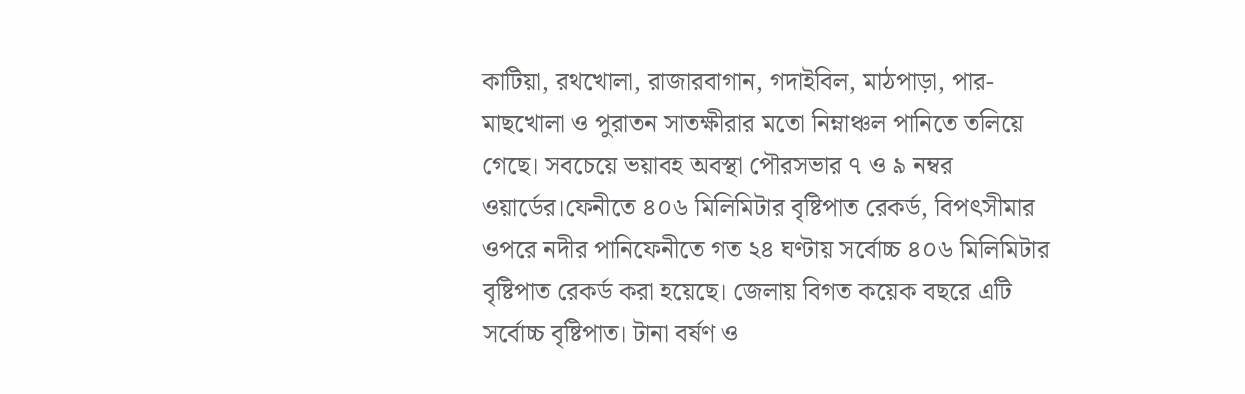কাটিয়া, রথখোলা, রাজারবাগান, গদাইবিল, মাঠপাড়া, পার-মাছখোলা ও পুরাতন সাতক্ষীরার মতো নিম্নাঞ্চল পানিতে তলিয়ে গেছে। সবচেয়ে ভয়াবহ অবস্থা পৌরসভার ৭ ও ৯ নম্বর ওয়ার্ডের।ফেনীতে ৪০৬ মিলিমিটার বৃষ্টিপাত রেকর্ড, বিপৎসীমার ওপরে নদীর পানিফেনীতে গত ২৪ ঘণ্টায় সর্বোচ্চ ৪০৬ মিলিমিটার বৃষ্টিপাত রেকর্ড করা হয়েছে। জেলায় বিগত কয়েক বছরে এটি সর্বোচ্চ বৃষ্টিপাত। টানা বর্ষণ ও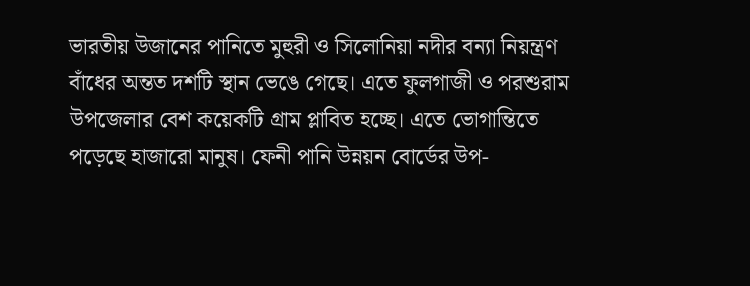ভারতীয় উজানের পানিতে মুহুরী ও সিলোনিয়া নদীর বন্যা নিয়ন্ত্রণ বাঁধের অন্তত দশটি স্থান ভেঙে গেছে। এতে ফুলগাজী ও পরশুরাম উপজেলার বেশ কয়েকটি গ্রাম প্লাবিত হচ্ছে। এতে ভোগান্তিতে পড়েছে হাজারো মানুষ। ফেনী পানি উন্নয়ন বোর্ডের উপ-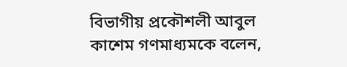বিভাগীয় প্রকৌশলী আবুল কাশেম গণমাধ্যমকে বলেন,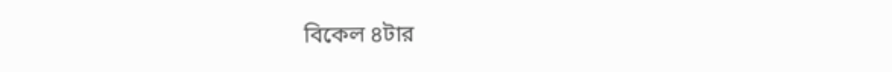বিকেল ৪টার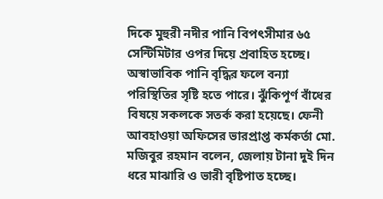দিকে মুহুরী নদীর পানি বিপৎসীমার ৬৫ সেন্টিমিটার ওপর দিয়ে প্রবাহিত হচ্ছে। অস্বাভাবিক পানি বৃদ্ধির ফলে বন্যা পরিস্থিতির সৃষ্টি হতে পারে। ঝুঁকিপূর্ণ বাঁধের বিষয়ে সকলকে সতর্ক করা হয়েছে। ফেনী আবহাওয়া অফিসের ভারপ্রাপ্ত কর্মকর্তা মো. মজিবুর রহমান বলেন, জেলায় টানা দুই দিন ধরে মাঝারি ও ভারী বৃষ্টিপাত হচ্ছে।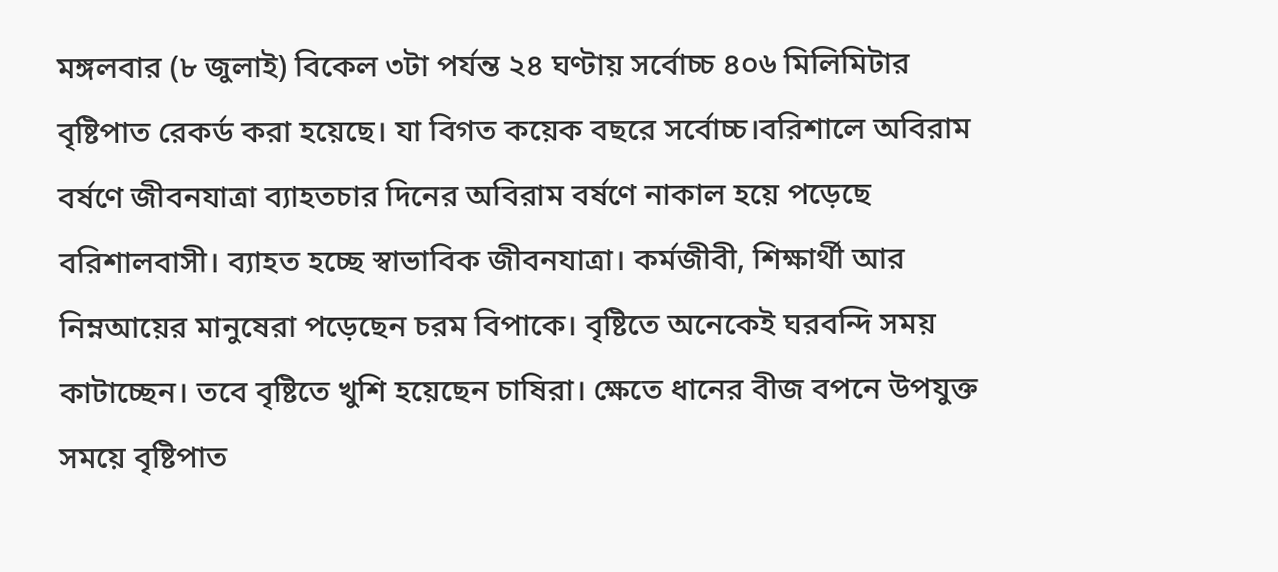মঙ্গলবার (৮ জুলাই) বিকেল ৩টা পর্যন্ত ২৪ ঘণ্টায় সর্বোচ্চ ৪০৬ মিলিমিটার বৃষ্টিপাত রেকর্ড করা হয়েছে। যা বিগত কয়েক বছরে সর্বোচ্চ।বরিশালে অবিরাম বর্ষণে জীবনযাত্রা ব্যাহতচার দিনের অবিরাম বর্ষণে নাকাল হয়ে পড়েছে বরিশালবাসী। ব্যাহত হচ্ছে স্বাভাবিক জীবনযাত্রা। কর্মজীবী, শিক্ষার্থী আর নিম্নআয়ের মানুষেরা পড়েছেন চরম বিপাকে। বৃষ্টিতে অনেকেই ঘরবন্দি সময় কাটাচ্ছেন। তবে বৃষ্টিতে খুশি হয়েছেন চাষিরা। ক্ষেতে ধানের বীজ বপনে উপযুক্ত সময়ে বৃষ্টিপাত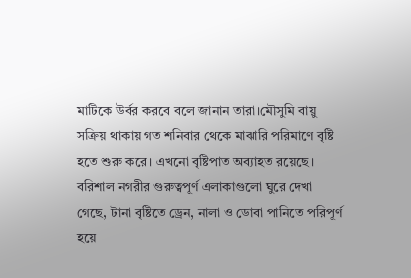মাটিকে উর্বর করবে বলে জানান তারা।মৌসুমি বায়ু সক্রিয় থাকায় গত শনিবার থেকে মাঝারি পরিমাণে বৃষ্টি হতে শুরু করে। এখনো বৃষ্টিপাত অব্যাহত রয়েছে। বরিশাল নগরীর গুরুত্বপূর্ণ এলাকাগুলো ঘুরে দেখা গেছে, টানা বৃষ্টিতে ড্রেন, নালা ও ডোবা পানিতে পরিপূর্ণ হয়ে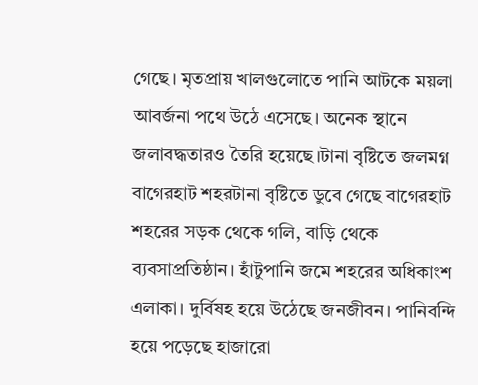গেছে। মৃতপ্রায় খালগুলোতে পানি আটকে ময়লা আবর্জনা পথে উঠে এসেছে। অনেক স্থানে জলাবদ্ধতারও তৈরি হয়েছে।টানা বৃষ্টিতে জলমগ্ন বাগেরহাট শহরটানা বৃষ্টিতে ডুবে গেছে বাগেরহাট শহরের সড়ক থেকে গলি, বাড়ি থেকে ব্যবসাপ্রতিষ্ঠান। হাঁটুপানি জমে শহরের অধিকাংশ এলাকা। দুর্বিষহ হয়ে উঠেছে জনজীবন। পানিবন্দি হয়ে পড়েছে হাজারো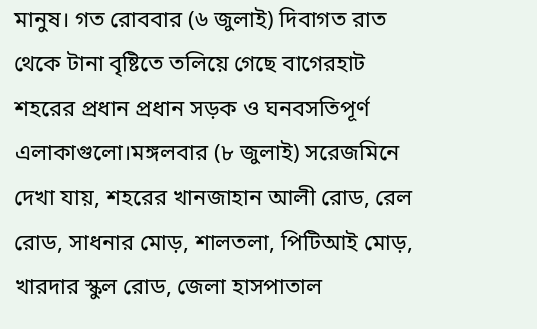মানুষ। গত রোববার (৬ জুলাই) দিবাগত রাত থেকে টানা বৃষ্টিতে তলিয়ে গেছে বাগেরহাট শহরের প্রধান প্রধান সড়ক ও ঘনবসতিপূর্ণ এলাকাগুলো।মঙ্গলবার (৮ জুলাই) সরেজমিনে দেখা যায়, শহরের খানজাহান আলী রোড, রেল রোড, সাধনার মোড়, শালতলা, পিটিআই মোড়, খারদার স্কুল রোড, জেলা হাসপাতাল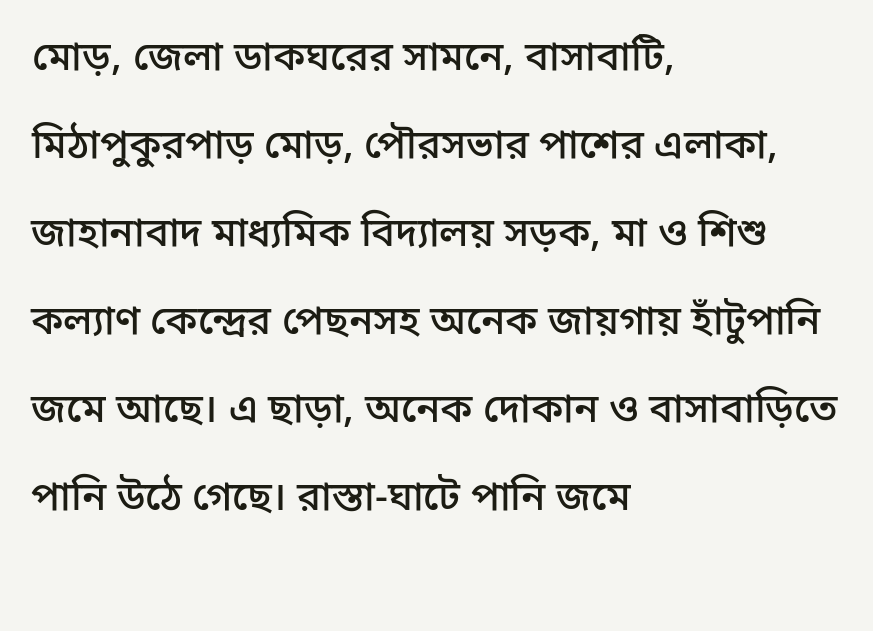মোড়, জেলা ডাকঘরের সামনে, বাসাবাটি, মিঠাপুকুরপাড় মোড়, পৌরসভার পাশের এলাকা, জাহানাবাদ মাধ্যমিক বিদ্যালয় সড়ক, মা ও শিশু কল্যাণ কেন্দ্রের পেছনসহ অনেক জায়গায় হাঁটুপানি জমে আছে। এ ছাড়া, অনেক দোকান ও বাসাবাড়িতে পানি উঠে গেছে। রাস্তা-ঘাটে পানি জমে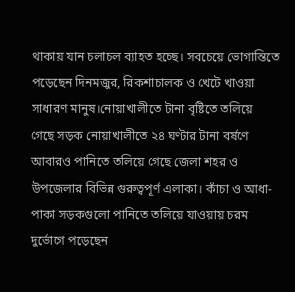থাকায় যান চলাচল ব্যাহত হচ্ছে। সবচেয়ে ভোগান্তিতে পড়েছেন দিনমজুর, রিকশাচালক ও খেটে খাওয়া সাধারণ মানুষ।নোয়াখালীতে টানা বৃষ্টিতে তলিয়ে গেছে সড়ক নোয়াখালীতে ২৪ ঘণ্টার টানা বর্ষণে আবারও পানিতে তলিয়ে গেছে জেলা শহর ও উপজেলার বিভিন্ন গুরুত্বপূর্ণ এলাকা। কাঁচা ও আধা-পাকা সড়কগুলো পানিতে তলিয়ে যাওয়ায় চরম দুর্ভোগে পড়েছেন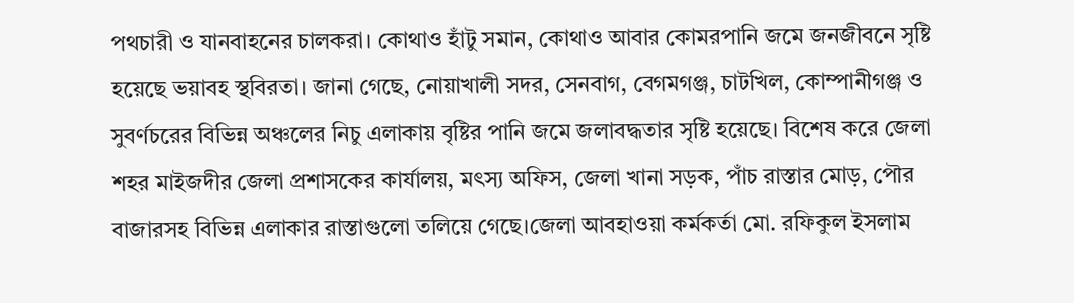পথচারী ও যানবাহনের চালকরা। কোথাও হাঁটু সমান, কোথাও আবার কোমরপানি জমে জনজীবনে সৃষ্টি হয়েছে ভয়াবহ স্থবিরতা। জানা গেছে, নোয়াখালী সদর, সেনবাগ, বেগমগঞ্জ, চাটখিল, কোম্পানীগঞ্জ ও সুবর্ণচরের বিভিন্ন অঞ্চলের নিচু এলাকায় বৃষ্টির পানি জমে জলাবদ্ধতার সৃষ্টি হয়েছে। বিশেষ করে জেলা শহর মাইজদীর জেলা প্রশাসকের কার্যালয়, মৎস্য অফিস, জেলা খানা সড়ক, পাঁচ রাস্তার মোড়, পৌর বাজারসহ বিভিন্ন এলাকার রাস্তাগুলো তলিয়ে গেছে।জেলা আবহাওয়া কর্মকর্তা মো. রফিকুল ইসলাম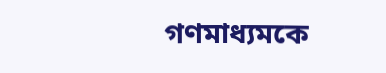গণমাধ্যমকে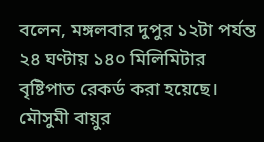বলেন, মঙ্গলবার দুপুর ১২টা পর্যন্ত ২৪ ঘণ্টায় ১৪০ মিলিমিটার বৃষ্টিপাত রেকর্ড করা হয়েছে। মৌসুমী বায়ুর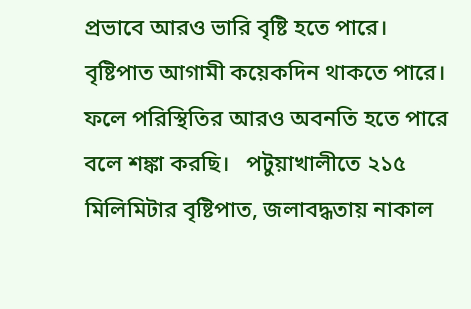প্রভাবে আরও ভারি বৃষ্টি হতে পারে। বৃষ্টিপাত আগামী কয়েকদিন থাকতে পারে। ফলে পরিস্থিতির আরও অবনতি হতে পারে বলে শঙ্কা করছি।   পটুয়াখালীতে ২১৫ মিলিমিটার বৃষ্টিপাত, জলাবদ্ধতায় নাকাল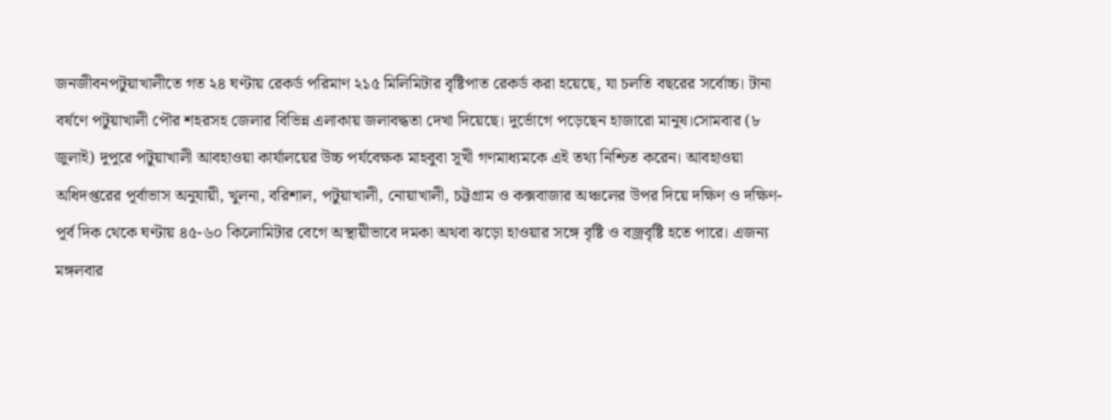জনজীবনপটুয়াখালীতে গত ২৪ ঘণ্টায় রেকর্ড পরিমাণ ২১৫ মিলিমিটার বৃষ্টিপাত রেকর্ড করা হয়েছে, যা চলতি বছরের সর্বোচ্চ। টানা বর্ষণে পটুয়াখালী পৌর শহরসহ জেলার বিভিন্ন এলাকায় জলাবদ্ধতা দেখা দিয়েছে। দুর্ভোগে পড়েছেন হাজারো মানুষ।সোমবার (৮ জুলাই) দুপুরে পটুয়াখালী আবহাওয়া কার্যালয়ের উচ্চ পর্যবেক্ষক মাহবুবা সূখী গণমাধ্যমকে এই তথ্য নিশ্চিত করেন। আবহাওয়া অধিদপ্তরের পূর্বাভাস অনুযায়ী, খুলনা, বরিশাল, পটুয়াখালী, নোয়াখালী, চট্টগ্রাম ও কক্সবাজার অঞ্চলের উপর দিয়ে দক্ষিণ ও দক্ষিণ-পূর্ব দিক থেকে ঘণ্টায় ৪৫-৬০ কিলোমিটার বেগে অস্থায়ীভাবে দমকা অথবা ঝড়ো হাওয়ার সঙ্গে বৃষ্টি ও বজ্রবৃষ্টি হতে পারে। এজন্য মঙ্গলবার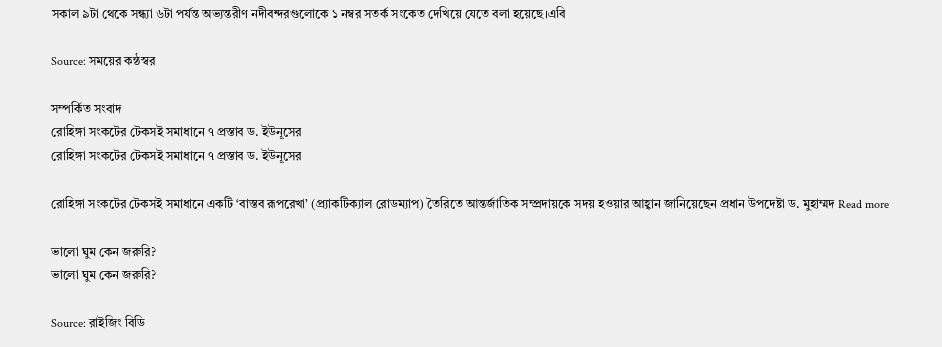সকাল ৯টা থেকে সন্ধ্যা ৬টা পর্যন্ত অভ্যন্তরীণ নদীবন্দরগুলোকে ১ নম্বর সতর্ক সংকেত দেখিয়ে যেতে বলা হয়েছে।এবি

Source: সময়ের কন্ঠস্বর

সম্পর্কিত সংবাদ
রোহিঙ্গা সংকটের টেকসই সমাধানে ৭ প্রস্তাব ড. ইউনূসের
রোহিঙ্গা সংকটের টেকসই সমাধানে ৭ প্রস্তাব ড. ইউনূসের

রোহিঙ্গা সংকটের টেকসই সমাধানে একটি ‘বাস্তব রূপরেখা’ (প্র্যাকটিক্যাল রোডম্যাপ) তৈরিতে আন্তর্জাতিক সম্প্রদায়কে সদয় হওয়ার আহ্বান জানিয়েছেন প্রধান উপদেষ্টা ড. মুহাম্মদ Read more

ভালো ঘুম কেন জরুরি?
ভালো ঘুম কেন জরুরি?

Source: রাইজিং বিডি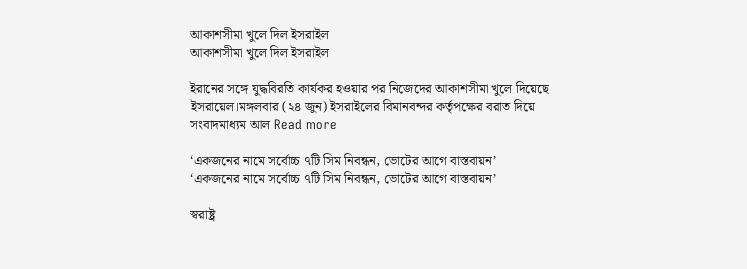আকাশসীমা খুলে দিল ইসরাইল
আকাশসীমা খুলে দিল ইসরাইল

ইরানের সঙ্গে যুদ্ধবিরতি কার্যকর হওয়ার পর নিজেদের আকাশসীমা খুলে দিয়েছে ইসরায়েল।মঙ্গলবার (২৪ জুন) ইসরাইলের বিমানবন্দর কর্তৃপক্ষের বরাত দিয়ে সংবাদমাধ্যম আল Read more

‘একজনের নামে সর্বোচ্চ ৭টি সিম নিবন্ধন, ভোটের আগে বাস্তবায়ন’
‘একজনের নামে সর্বোচ্চ ৭টি সিম নিবন্ধন, ভোটের আগে বাস্তবায়ন’

স্বরাষ্ট্র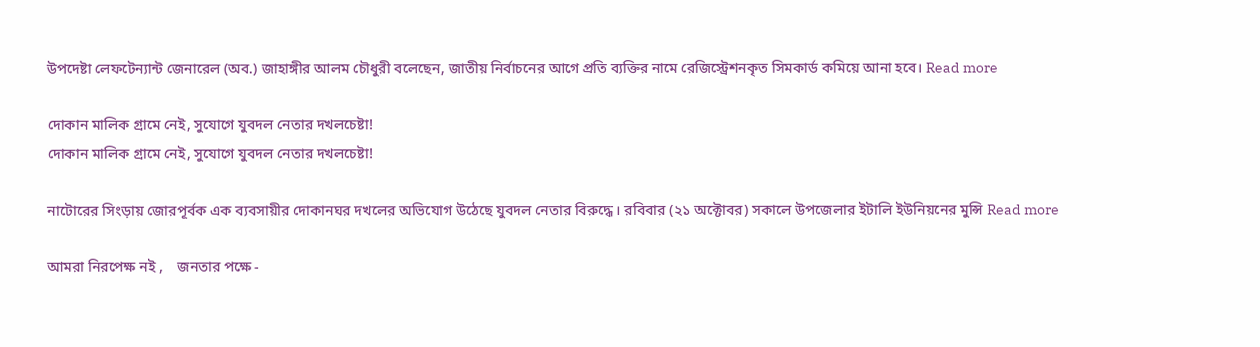উপদেষ্টা লেফটেন্যান্ট জেনারেল (অব.) জাহাঙ্গীর আলম চৌধুরী বলেছেন, জাতীয় নির্বাচনের আগে প্রতি ব্যক্তির নামে রেজিস্ট্রেশনকৃত সিমকার্ড কমিয়ে আনা হবে। Read more

দোকান মালিক গ্রামে নেই, সুযোগে যুবদল নেতার দখলচেষ্টা!
দোকান মালিক গ্রামে নেই, সুযোগে যুবদল নেতার দখলচেষ্টা!

নাটোরের সিংড়ায় জোরপূর্বক এক ব্যবসায়ীর দোকানঘর দখলের অভিযোগ উঠেছে যুবদল নেতার বিরুদ্ধে। রবিবার (২১ অক্টোবর) সকালে উপজেলার ইটালি ইউনিয়নের মুন্সি Read more

আমরা নিরপেক্ষ নই ,    জনতার পক্ষে -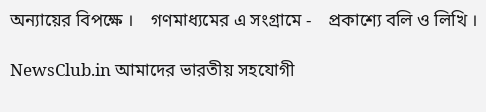অন্যায়ের বিপক্ষে ।    গণমাধ্যমের এ সংগ্রামে -    প্রকাশ্যে বলি ও লিখি ।

NewsClub.in আমাদের ভারতীয় সহযোগী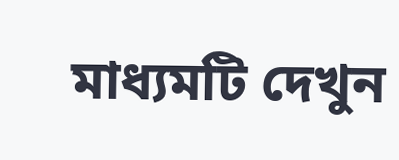মাধ্যমটি দেখুন